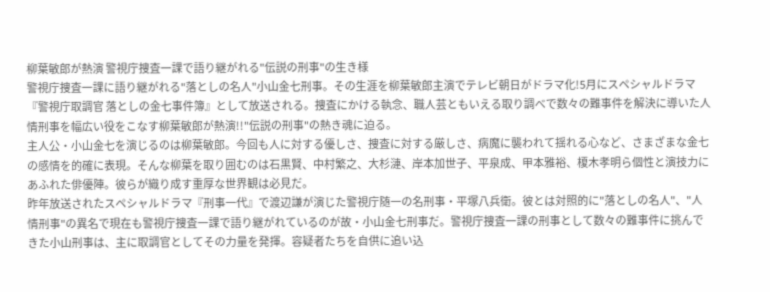柳葉敏郎が熱演 警視庁捜査一課で語り継がれる"伝説の刑事"の生き様
警視庁捜査一課に語り継がれる"落としの名人"小山金七刑事。その生涯を柳葉敏郎主演でテレビ朝日がドラマ化!5月にスペシャルドラマ『警視庁取調官 落としの金七事件簿』として放送される。捜査にかける執念、職人芸ともいえる取り調べで数々の難事件を解決に導いた人情刑事を幅広い役をこなす柳葉敏郎が熱演!!"伝説の刑事"の熱き魂に迫る。
主人公・小山金七を演じるのは柳葉敏郎。今回も人に対する優しさ、捜査に対する厳しさ、病魔に襲われて揺れる心など、さまざまな金七の感情を的確に表現。そんな柳葉を取り囲むのは石黒賢、中村繁之、大杉漣、岸本加世子、平泉成、甲本雅裕、榎木孝明ら個性と演技力にあふれた俳優陣。彼らが織り成す重厚な世界観は必見だ。
昨年放送されたスペシャルドラマ『刑事一代』で渡辺謙が演じた警視庁随一の名刑事・平塚八兵衛。彼とは対照的に"落としの名人"、"人情刑事"の異名で現在も警視庁捜査一課で語り継がれているのが故・小山金七刑事だ。警視庁捜査一課の刑事として数々の難事件に挑んできた小山刑事は、主に取調官としてその力量を発揮。容疑者たちを自供に追い込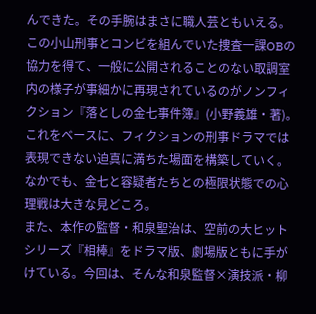んできた。その手腕はまさに職人芸ともいえる。この小山刑事とコンビを組んでいた捜査一課OBの協力を得て、一般に公開されることのない取調室内の様子が事細かに再現されているのがノンフィクション『落としの金七事件簿』(小野義雄・著)。これをベースに、フィクションの刑事ドラマでは表現できない迫真に満ちた場面を構築していく。なかでも、金七と容疑者たちとの極限状態での心理戦は大きな見どころ。
また、本作の監督・和泉聖治は、空前の大ヒットシリーズ『相棒』をドラマ版、劇場版ともに手がけている。今回は、そんな和泉監督×演技派・柳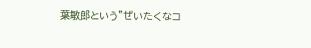葉敏郎という"ぜいたくなコ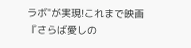ラボ"が実現!これまで映画『さらば愛しの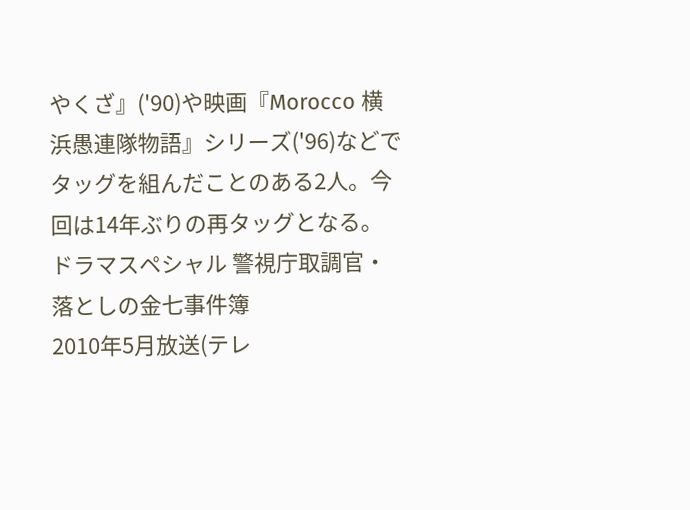やくざ』('90)や映画『Morocco 横浜愚連隊物語』シリーズ('96)などでタッグを組んだことのある2人。今回は14年ぶりの再タッグとなる。
ドラマスペシャル 警視庁取調官・落としの金七事件簿
2010年5月放送(テレ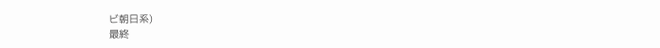ビ朝日系)
最終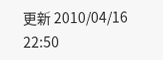更新 2010/04/16 22:50